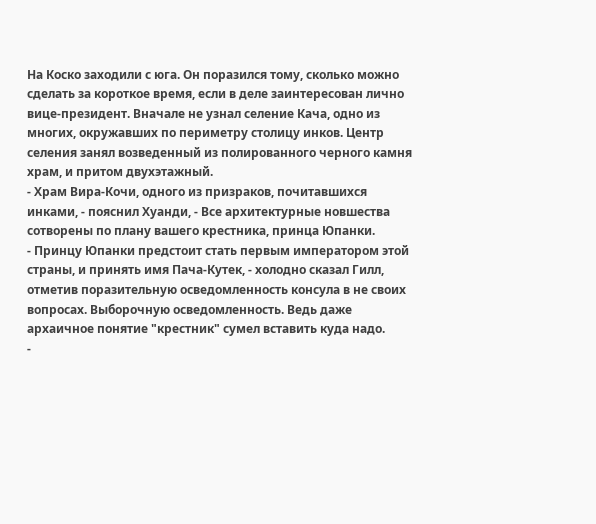На Коско заходили с юга. Он поразился тому, сколько можно сделать за короткое время, если в деле заинтересован лично вице-президент. Вначале не узнал селение Кача, одно из многих, окружавших по периметру столицу инков. Центр селения занял возведенный из полированного черного камня храм, и притом двухэтажный.
- Храм Вира-Кочи, одного из призраков, почитавшихся инками, - пояснил Хуанди, - Все архитектурные новшества сотворены по плану вашего крестника, принца Юпанки.
- Принцу Юпанки предстоит стать первым императором этой страны, и принять имя Пача-Кутек, - холодно сказал Гилл, отметив поразительную осведомленность консула в не своих вопросах. Выборочную осведомленность. Ведь даже архаичное понятие "крестник" сумел вставить куда надо.
-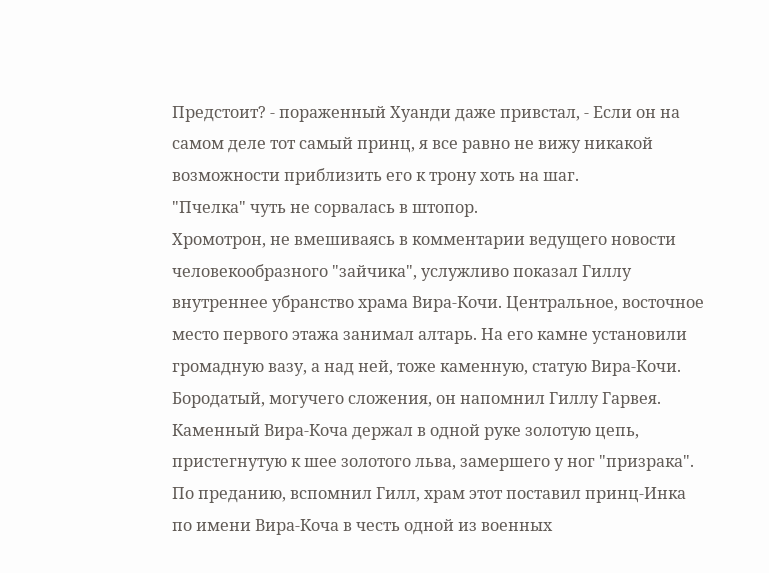Предстоит? - пораженный Хуанди даже привстал, - Если он на самом деле тот самый принц, я все равно не вижу никакой возможности приблизить его к трону хоть на шаг.
"Пчелка" чуть не сорвалась в штопор.
Хромотрон, не вмешиваясь в комментарии ведущего новости человекообразного "зайчика", услужливо показал Гиллу внутреннее убранство храма Вира-Кочи. Центральное, восточное место первого этажа занимал алтарь. На его камне установили громадную вазу, а над ней, тоже каменную, статую Вира-Кочи. Бородатый, могучего сложения, он напомнил Гиллу Гарвея. Каменный Вира-Коча держал в одной руке золотую цепь, пристегнутую к шее золотого льва, замершего у ног "призрака". По преданию, вспомнил Гилл, храм этот поставил принц-Инка по имени Вира-Коча в честь одной из военных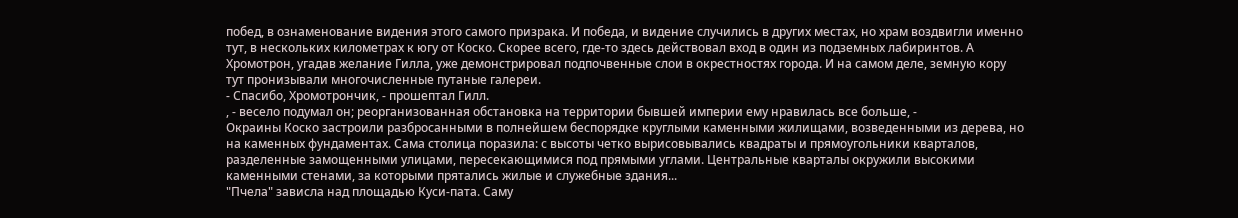побед, в ознаменование видения этого самого призрака. И победа, и видение случились в других местах, но храм воздвигли именно тут, в нескольких километрах к югу от Коско. Скорее всего, где-то здесь действовал вход в один из подземных лабиринтов. А Хромотрон, угадав желание Гилла, уже демонстрировал подпочвенные слои в окрестностях города. И на самом деле, земную кору тут пронизывали многочисленные путаные галереи.
- Спасибо, Хромотрончик, - прошептал Гилл.
, - весело подумал он; реорганизованная обстановка на территории бывшей империи ему нравилась все больше, -
Окраины Коско застроили разбросанными в полнейшем беспорядке круглыми каменными жилищами, возведенными из дерева, но на каменных фундаментах. Сама столица поразила: с высоты четко вырисовывались квадраты и прямоугольники кварталов, разделенные замощенными улицами, пересекающимися под прямыми углами. Центральные кварталы окружили высокими каменными стенами, за которыми прятались жилые и служебные здания...
"Пчела" зависла над площадью Куси-пата. Саму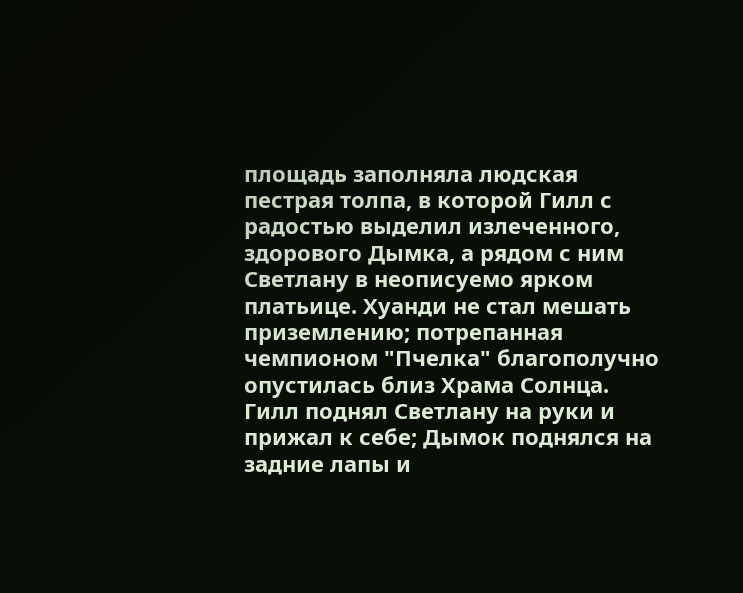площадь заполняла людская пестрая толпа, в которой Гилл с радостью выделил излеченного, здорового Дымка, а рядом с ним Светлану в неописуемо ярком платьице. Хуанди не стал мешать приземлению; потрепанная чемпионом "Пчелка" благополучно опустилась близ Храма Солнца.
Гилл поднял Светлану на руки и прижал к себе; Дымок поднялся на задние лапы и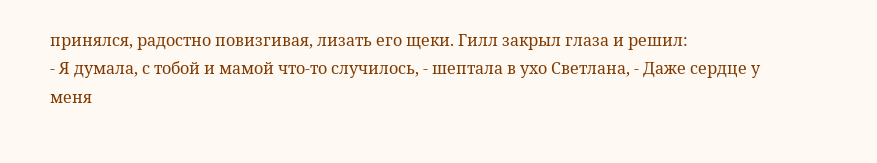принялся, радостно повизгивая, лизать его щеки. Гилл закрыл глаза и решил:
- Я думала, с тобой и мамой что-то случилось, - шептала в ухо Светлана, - Даже сердце у меня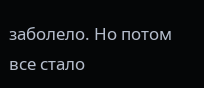заболело. Но потом все стало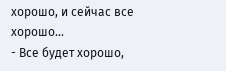хорошо, и сейчас все хорошо...
- Все будет хорошо,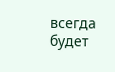всегда будет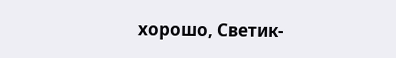хорошо, Светик-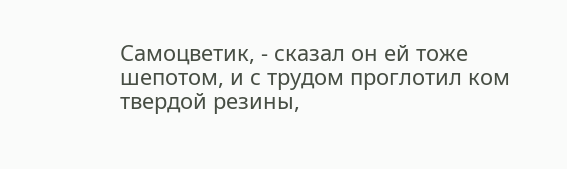Самоцветик, - сказал он ей тоже шепотом, и с трудом проглотил ком твердой резины,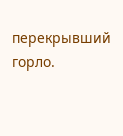перекрывший горло.